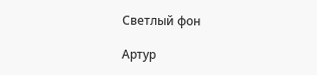Светлый фон

Артур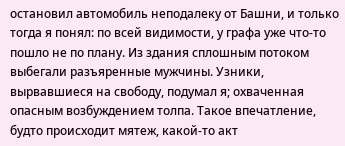остановил автомобиль неподалеку от Башни, и только тогда я понял: по всей видимости, у графа уже что-то пошло не по плану. Из здания сплошным потоком выбегали разъяренные мужчины. Узники, вырвавшиеся на свободу, подумал я; охваченная опасным возбуждением толпа. Такое впечатление, будто происходит мятеж, какой-то акт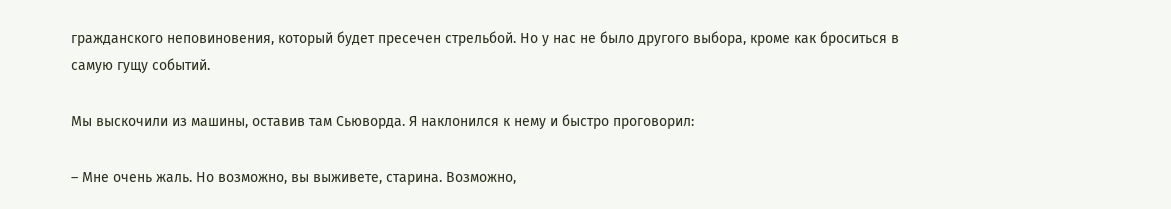гражданского неповиновения, который будет пресечен стрельбой. Но у нас не было другого выбора, кроме как броситься в самую гущу событий.

Мы выскочили из машины, оставив там Сьюворда. Я наклонился к нему и быстро проговорил:

– Мне очень жаль. Но возможно, вы выживете, старина. Возможно,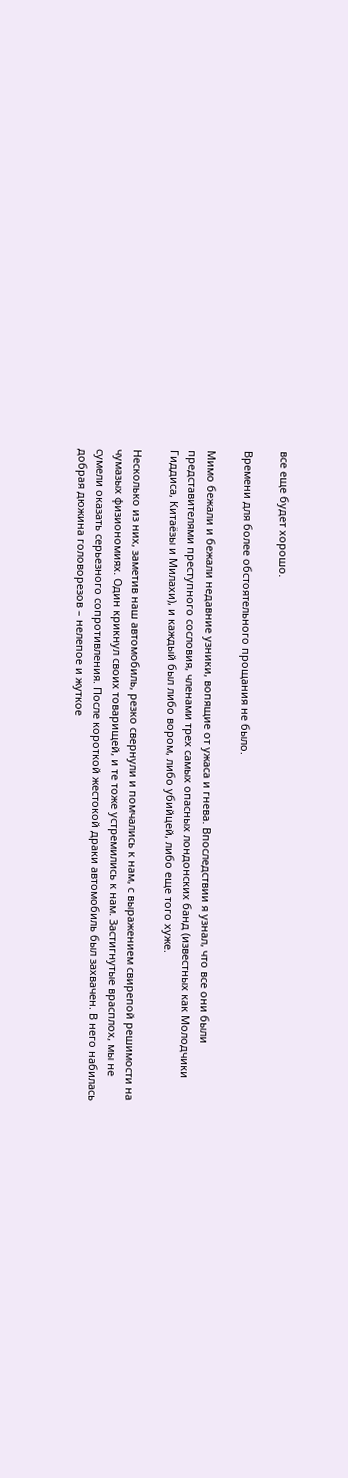все еще будет хорошо.

Времени для более обстоятельного прощания не было.

Мимо бежали и бежали недавние узники, вопящие от ужаса и гнева. Впоследствии я узнал, что все они были представителями преступного сословия, членами трех самых опасных лондонских банд (известных как Молодчики Гиддиса, Китаёзы и Милахи), и каждый был либо вором, либо убийцей, либо еще того хуже.

Несколько из них, заметив наш автомобиль, резко свернули и помчались к нам, с выражением свирепой решимости на чумазых физиономиях. Один крикнул своих товарищей, и те тоже устремились к нам. Застигнутые врасплох, мы не сумели оказать серьезного сопротивления. После короткой жестокой драки автомобиль был захвачен. В него набилась добрая дюжина головорезов – нелепое и жуткое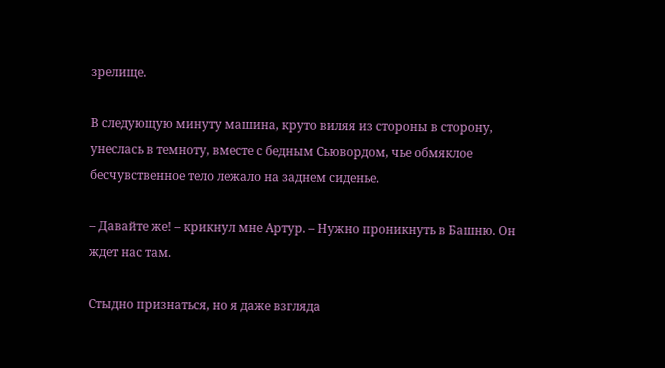зрелище.

В следующую минуту машина, круто виляя из стороны в сторону, унеслась в темноту, вместе с бедным Сьювордом, чье обмяклое бесчувственное тело лежало на заднем сиденье.

– Давайте же! – крикнул мне Артур. – Нужно проникнуть в Башню. Он ждет нас там.

Стыдно признаться, но я даже взгляда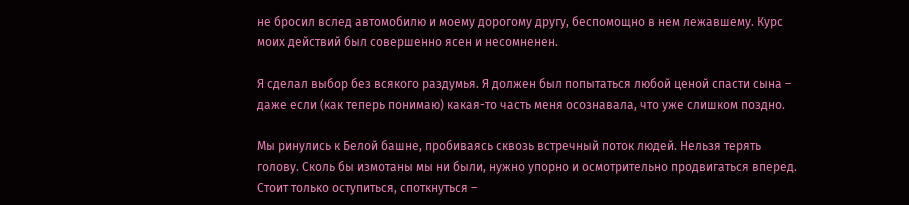не бросил вслед автомобилю и моему дорогому другу, беспомощно в нем лежавшему. Курс моих действий был совершенно ясен и несомненен.

Я сделал выбор без всякого раздумья. Я должен был попытаться любой ценой спасти сына – даже если (как теперь понимаю) какая-то часть меня осознавала, что уже слишком поздно.

Мы ринулись к Белой башне, пробиваясь сквозь встречный поток людей. Нельзя терять голову. Сколь бы измотаны мы ни были, нужно упорно и осмотрительно продвигаться вперед. Стоит только оступиться, споткнуться –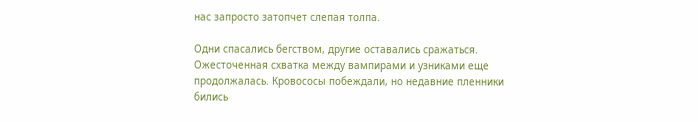нас запросто затопчет слепая толпа.

Одни спасались бегством, другие оставались сражаться. Ожесточенная схватка между вампирами и узниками еще продолжалась. Кровососы побеждали, но недавние пленники бились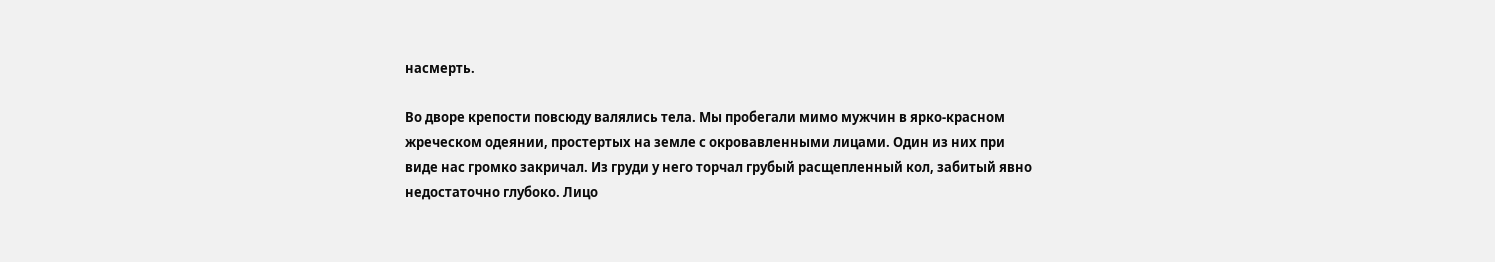насмерть.

Во дворе крепости повсюду валялись тела. Мы пробегали мимо мужчин в ярко-красном жреческом одеянии, простертых на земле с окровавленными лицами. Один из них при виде нас громко закричал. Из груди у него торчал грубый расщепленный кол, забитый явно недостаточно глубоко. Лицо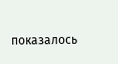показалось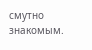смутно знакомым.